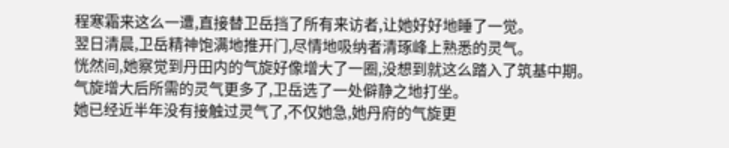程寒霜来这么一遭,直接替卫岳挡了所有来访者,让她好好地睡了一觉。
翌日清晨,卫岳精神饱满地推开门,尽情地吸纳者清琢峰上熟悉的灵气。
恍然间,她察觉到丹田内的气旋好像增大了一圈,没想到就这么踏入了筑基中期。
气旋增大后所需的灵气更多了,卫岳选了一处僻静之地打坐。
她已经近半年没有接触过灵气了,不仅她急,她丹府的气旋更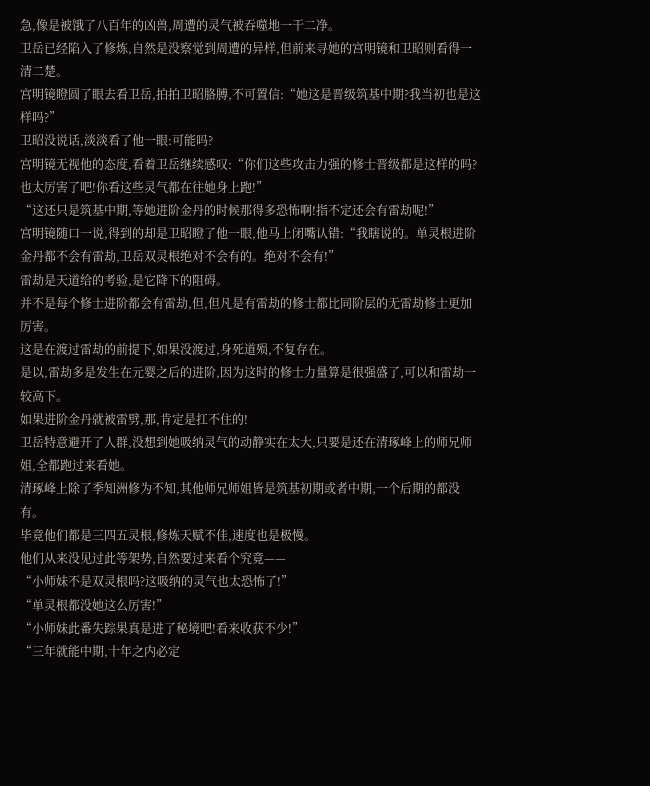急,像是被饿了八百年的凶兽,周遭的灵气被吞噬地一干二净。
卫岳已经陷入了修炼,自然是没察觉到周遭的异样,但前来寻她的宫明镜和卫昭则看得一清二楚。
宫明镜瞪圆了眼去看卫岳,拍拍卫昭胳膊,不可置信:“她这是晋级筑基中期?我当初也是这样吗?”
卫昭没说话,淡淡看了他一眼:可能吗?
宫明镜无视他的态度,看着卫岳继续感叹:“你们这些攻击力强的修士晋级都是这样的吗?也太厉害了吧!你看这些灵气都在往她身上跑!”
“这还只是筑基中期,等她进阶金丹的时候那得多恐怖啊!指不定还会有雷劫呢!”
宫明镜随口一说,得到的却是卫昭瞪了他一眼,他马上闭嘴认错:“我瞎说的。单灵根进阶金丹都不会有雷劫,卫岳双灵根绝对不会有的。绝对不会有!”
雷劫是天道给的考验,是它降下的阻碍。
并不是每个修士进阶都会有雷劫,但,但凡是有雷劫的修士都比同阶层的无雷劫修士更加厉害。
这是在渡过雷劫的前提下,如果没渡过,身死道殒,不复存在。
是以,雷劫多是发生在元婴之后的进阶,因为这时的修士力量算是很强盛了,可以和雷劫一较高下。
如果进阶金丹就被雷劈,那,肯定是扛不住的!
卫岳特意避开了人群,没想到她吸纳灵气的动静实在太大,只要是还在清琢峰上的师兄师姐,全都跑过来看她。
清琢峰上除了季知洲修为不知,其他师兄师姐皆是筑基初期或者中期,一个后期的都没有。
毕竟他们都是三四五灵根,修炼天赋不佳,速度也是极慢。
他们从来没见过此等架势,自然要过来看个究竟——
“小师妹不是双灵根吗?这吸纳的灵气也太恐怖了!”
“单灵根都没她这么厉害!”
“小师妹此番失踪果真是进了秘境吧!看来收获不少!”
“三年就能中期,十年之内必定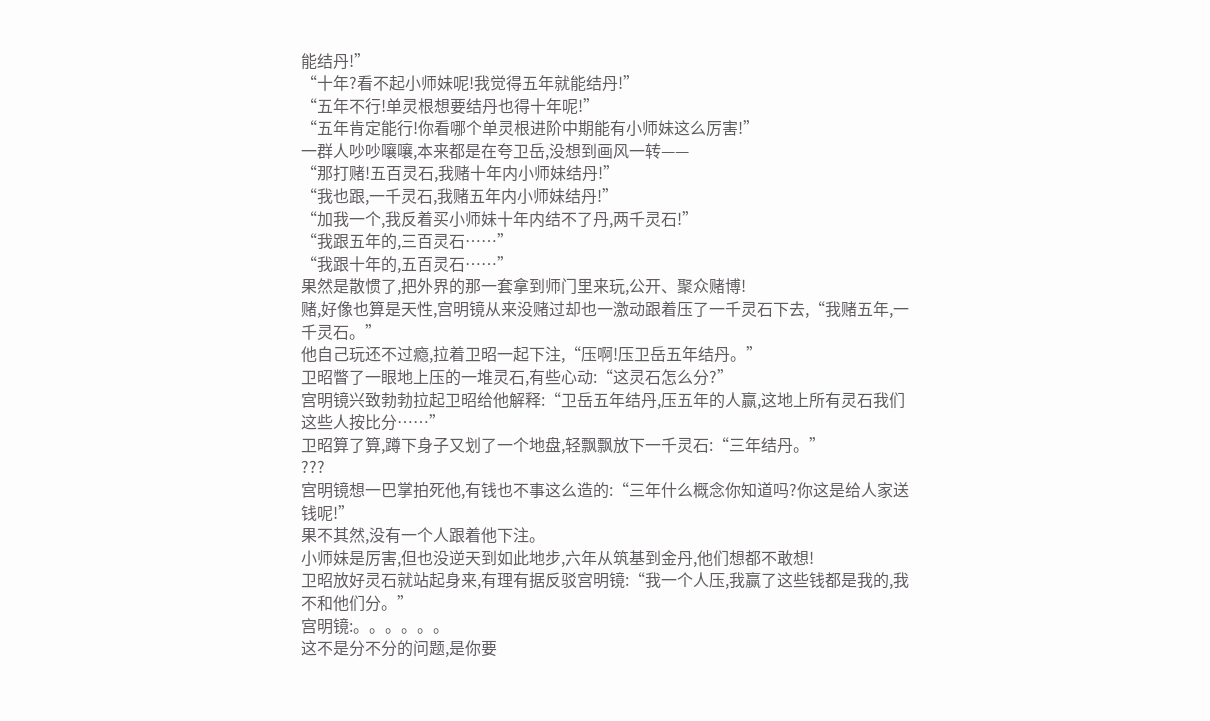能结丹!”
“十年?看不起小师妹呢!我觉得五年就能结丹!”
“五年不行!单灵根想要结丹也得十年呢!”
“五年肯定能行!你看哪个单灵根进阶中期能有小师妹这么厉害!”
一群人吵吵嚷嚷,本来都是在夸卫岳,没想到画风一转——
“那打赌!五百灵石,我赌十年内小师妹结丹!”
“我也跟,一千灵石,我赌五年内小师妹结丹!”
“加我一个,我反着买小师妹十年内结不了丹,两千灵石!”
“我跟五年的,三百灵石……”
“我跟十年的,五百灵石……”
果然是散惯了,把外界的那一套拿到师门里来玩,公开、聚众赌博!
赌,好像也算是天性,宫明镜从来没赌过却也一激动跟着压了一千灵石下去,“我赌五年,一千灵石。”
他自己玩还不过瘾,拉着卫昭一起下注,“压啊!压卫岳五年结丹。”
卫昭瞥了一眼地上压的一堆灵石,有些心动:“这灵石怎么分?”
宫明镜兴致勃勃拉起卫昭给他解释:“卫岳五年结丹,压五年的人赢,这地上所有灵石我们这些人按比分……”
卫昭算了算,蹲下身子又划了一个地盘,轻飘飘放下一千灵石:“三年结丹。”
???
宫明镜想一巴掌拍死他,有钱也不事这么造的:“三年什么概念你知道吗?你这是给人家送钱呢!”
果不其然,没有一个人跟着他下注。
小师妹是厉害,但也没逆天到如此地步,六年从筑基到金丹,他们想都不敢想!
卫昭放好灵石就站起身来,有理有据反驳宫明镜:“我一个人压,我赢了这些钱都是我的,我不和他们分。”
宫明镜:。。。。。。
这不是分不分的问题,是你要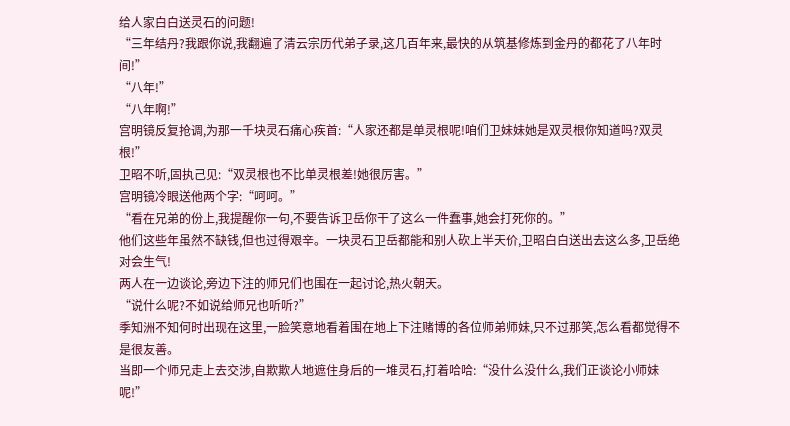给人家白白送灵石的问题!
“三年结丹?我跟你说,我翻遍了清云宗历代弟子录,这几百年来,最快的从筑基修炼到金丹的都花了八年时间!”
“八年!”
“八年啊!”
宫明镜反复抢调,为那一千块灵石痛心疾首:“人家还都是单灵根呢!咱们卫妹妹她是双灵根你知道吗?双灵根!”
卫昭不听,固执己见:“双灵根也不比单灵根差!她很厉害。”
宫明镜冷眼送他两个字:“呵呵。”
“看在兄弟的份上,我提醒你一句,不要告诉卫岳你干了这么一件蠢事,她会打死你的。”
他们这些年虽然不缺钱,但也过得艰辛。一块灵石卫岳都能和别人砍上半天价,卫昭白白送出去这么多,卫岳绝对会生气!
两人在一边谈论,旁边下注的师兄们也围在一起讨论,热火朝天。
“说什么呢?不如说给师兄也听听?”
季知洲不知何时出现在这里,一脸笑意地看着围在地上下注赌博的各位师弟师妹,只不过那笑,怎么看都觉得不是很友善。
当即一个师兄走上去交涉,自欺欺人地遮住身后的一堆灵石,打着哈哈:“没什么没什么,我们正谈论小师妹呢!”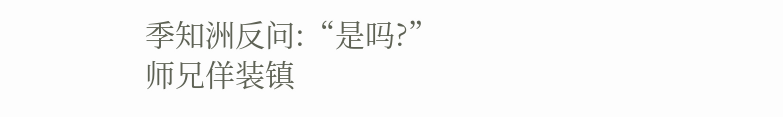季知洲反问:“是吗?”
师兄佯装镇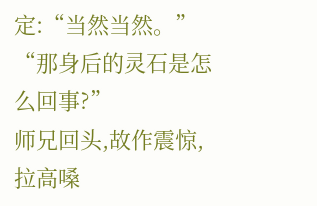定:“当然当然。”
“那身后的灵石是怎么回事?”
师兄回头,故作震惊,拉高嗓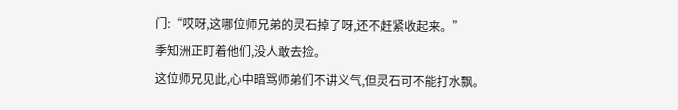门:“哎呀,这哪位师兄弟的灵石掉了呀,还不赶紧收起来。”
季知洲正盯着他们,没人敢去捡。
这位师兄见此,心中暗骂师弟们不讲义气,但灵石可不能打水飘。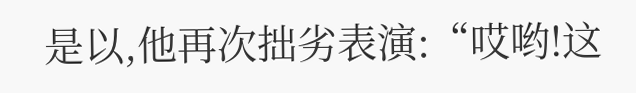是以,他再次拙劣表演:“哎哟!这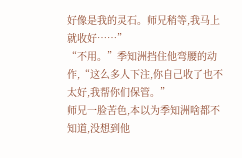好像是我的灵石。师兄稍等,我马上就收好……”
“不用。”季知洲挡住他弯腰的动作,“这么多人下注,你自己收了也不太好,我帮你们保管。”
师兄一脸苦色,本以为季知洲啥都不知道,没想到他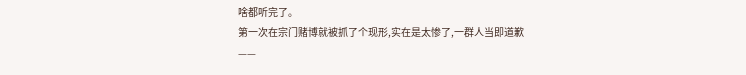啥都听完了。
第一次在宗门赌博就被抓了个现形,实在是太惨了,一群人当即道歉——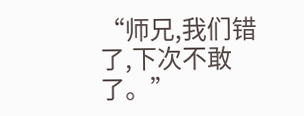“师兄,我们错了,下次不敢了。”